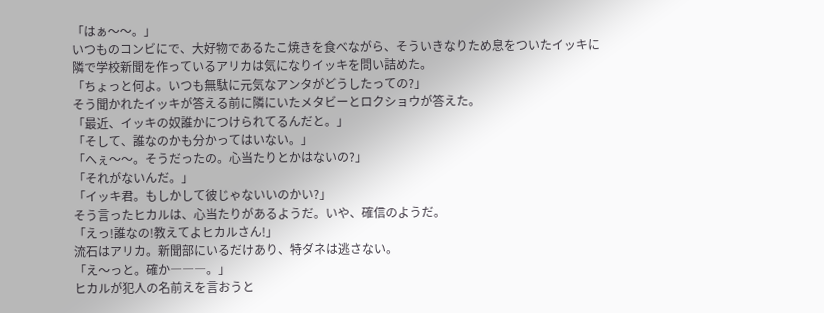「はぁ〜〜。」
いつものコンビにで、大好物であるたこ焼きを食べながら、そういきなりため息をついたイッキに
隣で学校新聞を作っているアリカは気になりイッキを問い詰めた。
「ちょっと何よ。いつも無駄に元気なアンタがどうしたっての?」
そう聞かれたイッキが答える前に隣にいたメタビーとロクショウが答えた。
「最近、イッキの奴誰かにつけられてるんだと。」
「そして、誰なのかも分かってはいない。」
「へぇ〜〜。そうだったの。心当たりとかはないの?」
「それがないんだ。」
「イッキ君。もしかして彼じゃないいのかい?」
そう言ったヒカルは、心当たりがあるようだ。いや、確信のようだ。
「えっ!誰なの!教えてよヒカルさん!」
流石はアリカ。新聞部にいるだけあり、特ダネは逃さない。
「え〜っと。確か―――。」
ヒカルが犯人の名前えを言おうと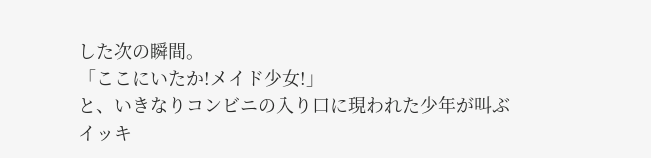した次の瞬間。
「ここにいたか!メイド少女!」
と、いきなりコンビニの入り口に現われた少年が叫ぶ
イッキ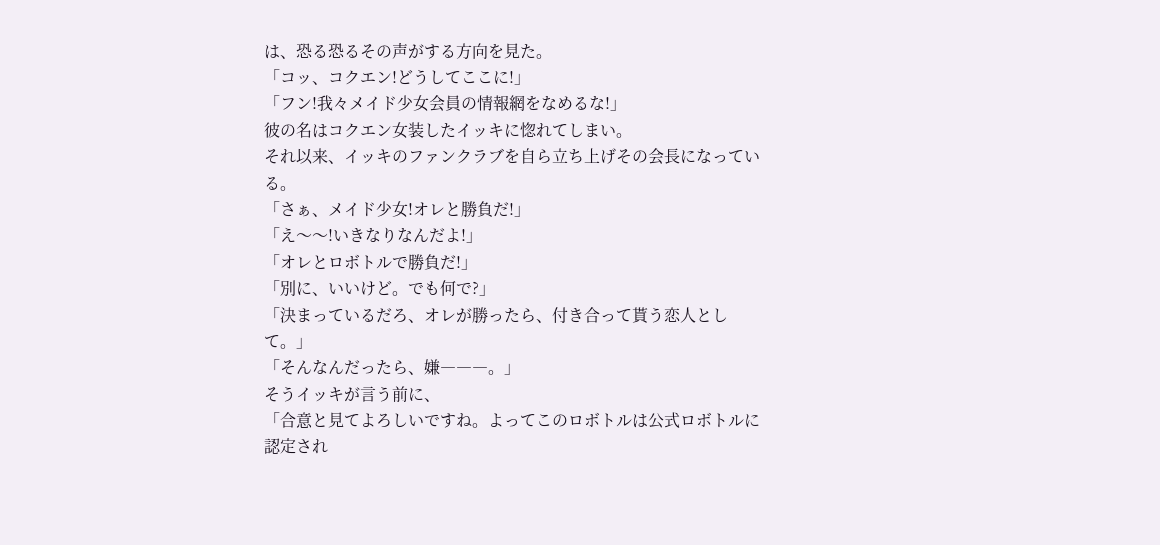は、恐る恐るその声がする方向を見た。
「コッ、コクエン!どうしてここに!」
「フン!我々メイド少女会員の情報網をなめるな!」
彼の名はコクエン女装したイッキに惚れてしまい。
それ以来、イッキのファンクラブを自ら立ち上げその会長になっている。
「さぁ、メイド少女!オレと勝負だ!」
「え〜〜!いきなりなんだよ!」
「オレとロボトルで勝負だ!」
「別に、いいけど。でも何で?」
「決まっているだろ、オレが勝ったら、付き合って貰う恋人として。」
「そんなんだったら、嫌―――。」
そうイッキが言う前に、
「合意と見てよろしいですね。よってこのロボトルは公式ロボトルに認定され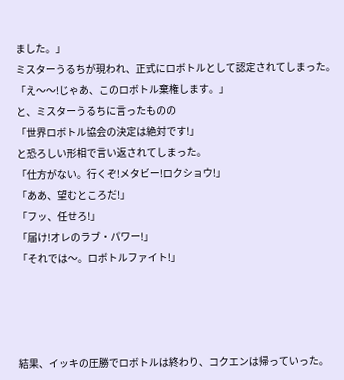ました。」
ミスターうるちが現われ、正式にロボトルとして認定されてしまった。
「え〜〜!じゃあ、このロボトル棄権します。」
と、ミスターうるちに言ったものの
「世界ロボトル協会の決定は絶対です!」
と恐ろしい形相で言い返されてしまった。
「仕方がない。行くぞ!メタビー!ロクショウ!」
「ああ、望むところだ!」
「フッ、任せろ!」
「届け!オレのラブ・パワー!」
「それでは〜。ロボトルファイト!」




結果、イッキの圧勝でロボトルは終わり、コクエンは帰っていった。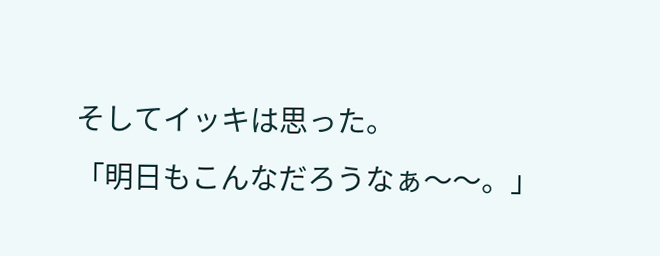そしてイッキは思った。
「明日もこんなだろうなぁ〜〜。」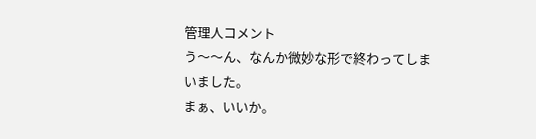管理人コメント
う〜〜ん、なんか微妙な形で終わってしまいました。
まぁ、いいか。